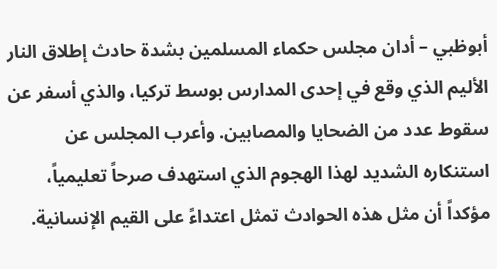أبوظبي – أدان مجلس حكماء المسلمين بشدة حادث إطلاق النار الأليم الذي وقع في إحدى المدارس بوسط تركيا، والذي أسفر عن سقوط عدد من الضحايا والمصابين. وأعرب المجلس عن استنكاره الشديد لهذا الهجوم الذي استهدف صرحاً تعليمياً، مؤكداً أن مثل هذه الحوادث تمثل اعتداءً على القيم الإنسانية.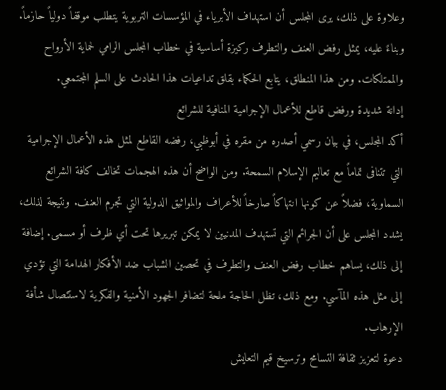وعلاوة على ذلك، يرى المجلس أن استهداف الأبرياء في المؤسسات التربوية يتطلب موقفاً دولياً حازماً. وبناءً عليه، يمثل رفض العنف والتطرف ركيزة أساسية في خطاب المجلس الرامي لحماية الأرواح والممتلكات. ومن هذا المنطلق، يتابع الحكماء بقلق تداعيات هذا الحادث على السلم المجتمعي.
إدانة شديدة ورفض قاطع للأعمال الإجرامية المنافية للشرائع
أكد المجلس، في بيان رسمي أصدره من مقره في أبوظبي، رفضه القاطع لمثل هذه الأعمال الإجرامية التي تتنافى تماماً مع تعاليم الإسلام السمحة. ومن الواضح أن هذه الهجمات تخالف كافة الشرائع السماوية، فضلاً عن كونها انتهاكاً صارخاً للأعراف والمواثيق الدولية التي تجرم العنف. ونتيجة لذلك، يشدد المجلس على أن الجرائم التي تستهدف المدنيين لا يمكن تبريرها تحت أي ظرف أو مسمى. إضافة إلى ذلك، يساهم خطاب رفض العنف والتطرف في تحصين الشباب ضد الأفكار الهدامة التي تؤدي إلى مثل هذه المآسي. ومع ذلك، تظل الحاجة ملحة لتضافر الجهود الأمنية والفكرية لاستئصال شأفة الإرهاب.
دعوة لتعزيز ثقافة التسامح وترسيخ قيم التعايش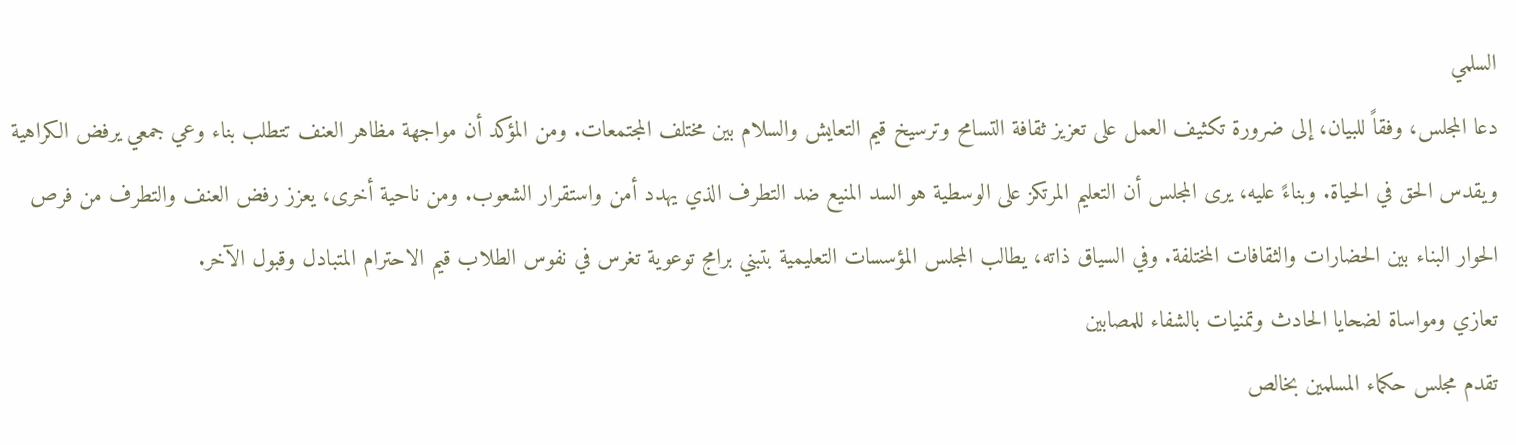السلمي
دعا المجلس، وفقاً للبيان، إلى ضرورة تكثيف العمل على تعزيز ثقافة التسامح وترسيخ قيم التعايش والسلام بين مختلف المجتمعات. ومن المؤكد أن مواجهة مظاهر العنف تتطلب بناء وعي جمعي يرفض الكراهية ويقدس الحق في الحياة. وبناءً عليه، يرى المجلس أن التعليم المرتكز على الوسطية هو السد المنيع ضد التطرف الذي يهدد أمن واستقرار الشعوب. ومن ناحية أخرى، يعزز رفض العنف والتطرف من فرص الحوار البناء بين الحضارات والثقافات المختلفة. وفي السياق ذاته، يطالب المجلس المؤسسات التعليمية بتبني برامج توعوية تغرس في نفوس الطلاب قيم الاحترام المتبادل وقبول الآخر.
تعازي ومواساة لضحايا الحادث وتمنيات بالشفاء للمصابين
تقدم مجلس حكماء المسلمين بخالص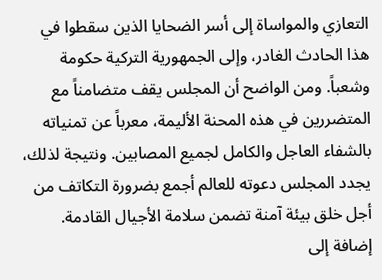التعازي والمواساة إلى أسر الضحايا الذين سقطوا في هذا الحادث الغادر، وإلى الجمهورية التركية حكومة وشعباً. ومن الواضح أن المجلس يقف متضامناً مع المتضررين في هذه المحنة الأليمة، معرباً عن تمنياته بالشفاء العاجل والكامل لجميع المصابين. ونتيجة لذلك، يجدد المجلس دعوته للعالم أجمع بضرورة التكاتف من أجل خلق بيئة آمنة تضمن سلامة الأجيال القادمة. إضافة إلى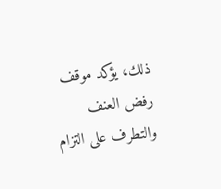ذلك، يؤكد موقف رفض العنف والتطرف على التزام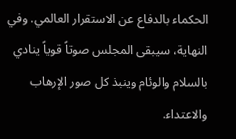الحكماء بالدفاع عن الاستقرار العالمي. وفي النهاية، سيبقى المجلس صوتاً قوياً ينادي بالسلام والوئام وينبذ كل صور الإرهاب والاعتداء.